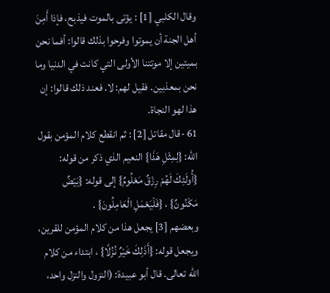وقال الكلبي [1] : يؤتى بالموت فيذبح، فإذا أَمِنَ أهل الجنة أن يموتوا وفرحوا بذلك قالوا: أفما نحن بميتين إلا موتتنا الأولى التي كانت في الدنيا وما نحن بمعذبين. فقيل لهم: لا. فعند ذلك قالوا: إن هذا لهو النجاة.
61 -قال مقاتل [2] : ثم انقطع كلام المؤمن بقول الله: {لِمِثْلِ هَذَا} النعيم الذي ذكر من قوله: {أُولَئِكَ لَهُمْ رِزْقٌ مَعْلُومٌ} إلى قوله: {بَيْضٌ مَكْنُونٌ} ، {فَلْيَعْمَلِ الْعَامِلُونَ} .
وبعضهم [3] يجعل هذا من كلام المؤمن للقرين، ويجعل قوله: {أَذَلِكَ خَيْرٌ نُزُلًا} ، ابتداء من كلام الله تعالى. قال أبو عبيدة: (النزول والنزل واحد،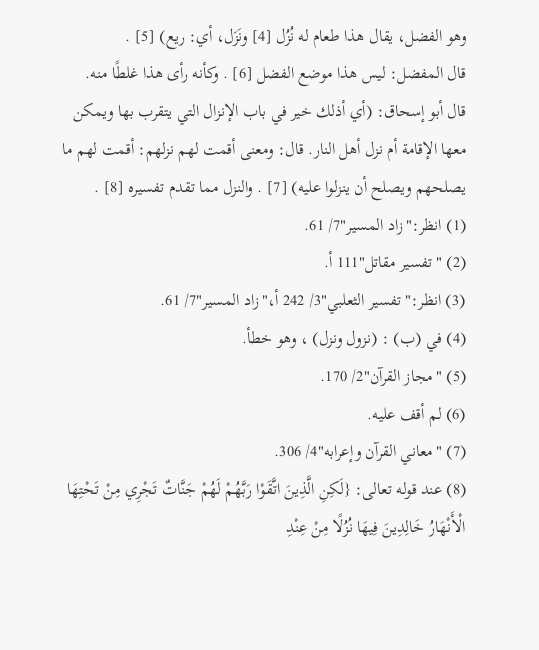وهو الفضل، يقال هذا طعام له نُزُل [4] ونَزَل، أي: ريع) [5] .
قال المفضل: ليس هذا موضع الفضل [6] . وكأنه رأى هذا غلطًا منه.
قال أبو إسحاق: (أي أذلك خير في باب الإنزال التي يتقرب بها ويمكن معها الإقامة أم نزل أهل النار. قال: ومعنى أقمت لهم نزلهم: أقمت لهم ما يصلحهم ويصلح أن ينزلوا عليه) [7] . والنزل مما تقدم تفسيره [8] .
(1) انظر:"زاد المسير"7/ 61.
(2) "تفسير مقاتل"111 أ.
(3) انظر:"تفسير الثعلبي"3/ 242 أ،"زاد المسير"7/ 61.
(4) في (ب) : (نزول ونزل) ، وهو خطأ.
(5) "مجاز القرآن"2/ 170.
(6) لم أقف عليه.
(7) "معاني القرآن وإعرابه"4/ 306.
(8) عند قوله تعالى: {لَكِنِ الَّذِينَ اتَّقَوْا رَبَّهُمْ لَهُمْ جَنَّاتٌ تَجْرِي مِنْ تَحْتِهَا الْأَنْهَارُ خَالِدِينَ فِيهَا نُزُلًا مِنْ عِنْدِ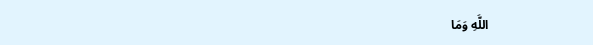اللَّهِ وَمَا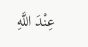عِنْدَ اللَّهِ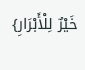خَيْرٌ لِلْأَبْرَارِ}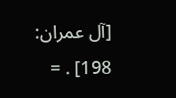[آل عمران: 198] . =